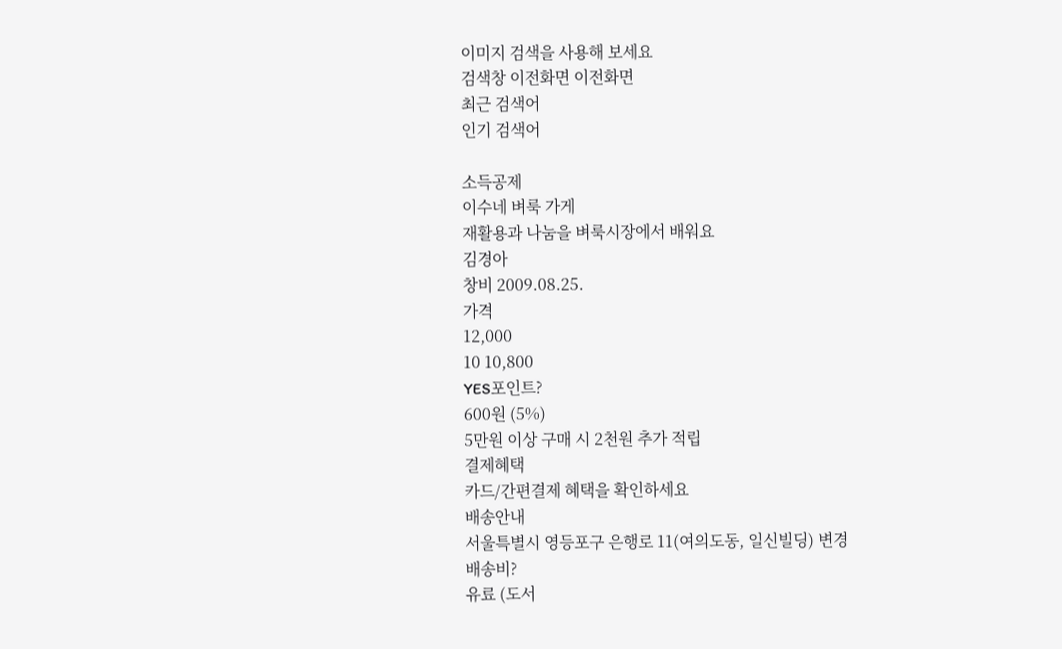이미지 검색을 사용해 보세요
검색창 이전화면 이전화면
최근 검색어
인기 검색어

소득공제
이수네 벼룩 가게
재활용과 나눔을 벼룩시장에서 배워요
김경아
창비 2009.08.25.
가격
12,000
10 10,800
YES포인트?
600원 (5%)
5만원 이상 구매 시 2천원 추가 적립
결제혜택
카드/간편결제 혜택을 확인하세요
배송안내
서울특별시 영등포구 은행로 11(여의도동, 일신빌딩) 변경
배송비?
유료 (도서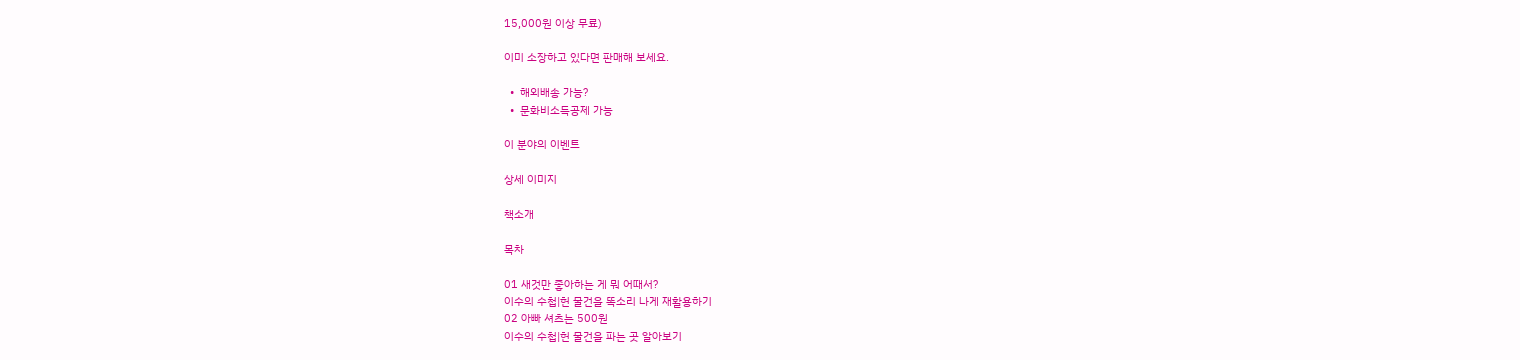15,000원 이상 무료)

이미 소장하고 있다면 판매해 보세요.

  •  해외배송 가능?
  •  문화비소득공제 가능

이 분야의 이벤트

상세 이미지

책소개

목차

01 새것만 좋아하는 게 뭐 어때서?
이수의 수첩|헌 물건을 똑소리 나게 재활용하기
02 아빠 셔츠는 500원
이수의 수첩|헌 물건을 파는 곳 알아보기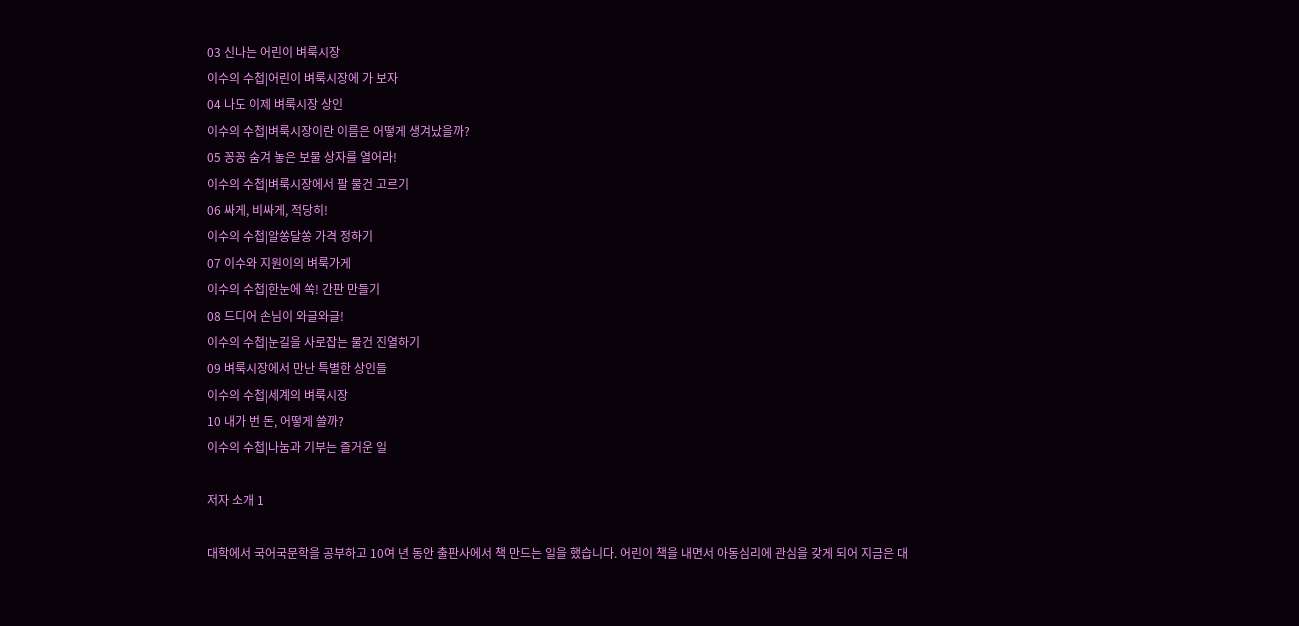03 신나는 어린이 벼룩시장
이수의 수첩|어린이 벼룩시장에 가 보자
04 나도 이제 벼룩시장 상인
이수의 수첩|벼룩시장이란 이름은 어떻게 생겨났을까?
05 꽁꽁 숨겨 놓은 보물 상자를 열어라!
이수의 수첩|벼룩시장에서 팔 물건 고르기
06 싸게, 비싸게, 적당히!
이수의 수첩|알쏭달쏭 가격 정하기
07 이수와 지원이의 벼룩가게
이수의 수첩|한눈에 쏙! 간판 만들기
08 드디어 손님이 와글와글!
이수의 수첩|눈길을 사로잡는 물건 진열하기
09 벼룩시장에서 만난 특별한 상인들
이수의 수첩|세계의 벼룩시장
10 내가 번 돈, 어떻게 쓸까?
이수의 수첩|나눔과 기부는 즐거운 일

저자 소개 1

대학에서 국어국문학을 공부하고 10여 년 동안 출판사에서 책 만드는 일을 했습니다. 어린이 책을 내면서 아동심리에 관심을 갖게 되어 지금은 대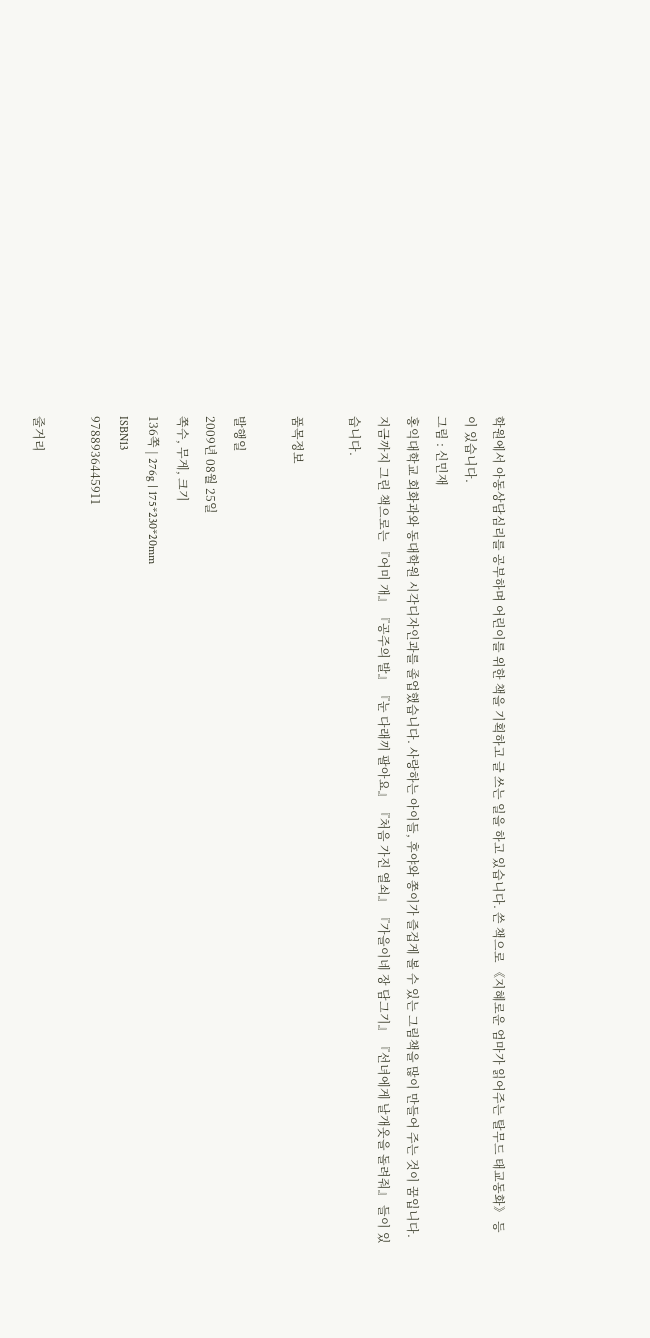학원에서 아동상담심리를 공부하며 어린이를 위한 책을 기획하고 글 쓰는 일을 하고 있습니다. 쓴 책으로 《지혜로운 엄마가 읽어주는 탈무드 태교동화》 등이 있습니다.
그림 : 신민재
홍익대학교 회화과와 동대학원 시각디자인과를 졸업했습니다. 사랑하는 아이들, 후야와 쫑이가 즐겁게 볼 수 있는 그림책을 많이 만들어 주는 것이 꿈입니다. 지금까지 그린 책으로는 『어미 개』 『공주의 발』 『눈 다래끼 팔아요』 『처음 가진 열쇠』 『가을이네 장 담그기』 『선녀에게 날개옷을 돌려줘』 들이 있습니다.

품목정보

발행일
2009년 08월 25일
쪽수, 무게, 크기
136쪽 | 276g | 175*230*20mm
ISBN13
9788936445911

줄거리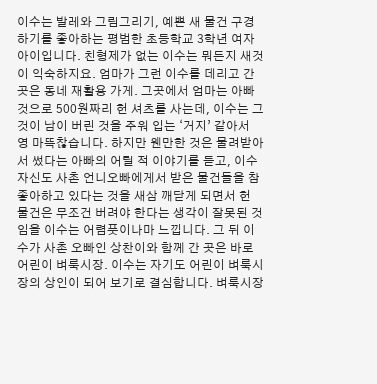이수는 발레와 그림그리기, 예쁜 새 물건 구경하기를 좋아하는 평범한 초등학교 3학년 여자아이입니다. 친형제가 없는 이수는 뭐든지 새것이 익숙하지요. 엄마가 그런 이수를 데리고 간 곳은 동네 재활용 가게. 그곳에서 엄마는 아빠 것으로 500원짜리 헌 셔츠를 사는데, 이수는 그것이 남이 버린 것을 주워 입는 ‘거지’ 같아서 영 마뜩찮습니다. 하지만 웬만한 것은 물려받아서 썼다는 아빠의 어릴 적 이야기를 듣고, 이수 자신도 사촌 언니오빠에게서 받은 물건들을 참 좋아하고 있다는 것을 새삼 깨닫게 되면서 헌 물건은 무조건 버려야 한다는 생각이 잘못된 것임을 이수는 어렴풋이나마 느낍니다. 그 뒤 이수가 사촌 오빠인 상찬이와 함께 간 곳은 바로 어린이 벼룩시장. 이수는 자기도 어린이 벼룩시장의 상인이 되어 보기로 결심합니다. 벼룩시장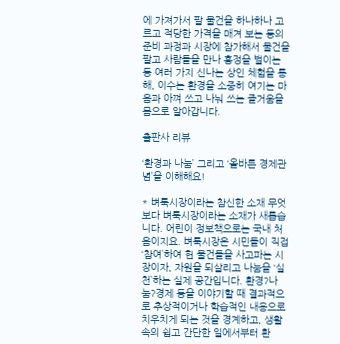에 가져가서 팔 물건을 하나하나 고르고 적당한 가격을 매겨 보는 등의 준비 과정과 시장에 참가해서 물건을 팔고 사람들을 만나 흥정을 벌이는 등 여러 가지 신나는 상인 체험을 통해, 이수는 환경을 소중히 여기는 마음과 아껴 쓰고 나눠 쓰는 즐거움을 몸으로 알아갑니다.

출판사 리뷰

‘환경과 나눔’ 그리고 ‘올바른 경제관념’을 이해해요!

* 벼룩시장이라는 참신한 소재 무엇보다 벼룩시장이라는 소재가 새롭습니다. 어린이 정보책으로는 국내 처음이지요. 벼룩시장은 시민들이 직접 ‘참여’하여 헌 물건들을 사고파는 시장이자, 자원을 되살리고 나눔을 ‘실천’하는 실제 공간입니다. 환경?나눔?경제 등을 이야기할 때 결과적으로 추상적이거나 학습적인 내용으로 치우치게 되는 것을 경계하고, 생활 속의 쉽고 간단한 일에서부터 환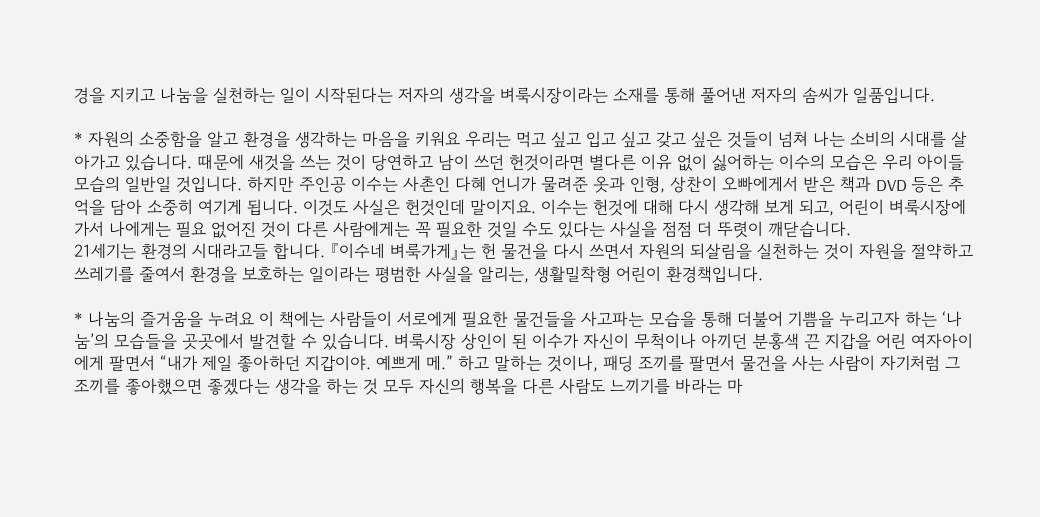경을 지키고 나눔을 실천하는 일이 시작된다는 저자의 생각을 벼룩시장이라는 소재를 통해 풀어낸 저자의 솜씨가 일품입니다.

* 자원의 소중함을 알고 환경을 생각하는 마음을 키워요 우리는 먹고 싶고 입고 싶고 갖고 싶은 것들이 넘쳐 나는 소비의 시대를 살아가고 있습니다. 때문에 새것을 쓰는 것이 당연하고 남이 쓰던 헌것이라면 별다른 이유 없이 싫어하는 이수의 모습은 우리 아이들 모습의 일반일 것입니다. 하지만 주인공 이수는 사촌인 다혜 언니가 물려준 옷과 인형, 상찬이 오빠에게서 받은 책과 DVD 등은 추억을 담아 소중히 여기게 됩니다. 이것도 사실은 헌것인데 말이지요. 이수는 헌것에 대해 다시 생각해 보게 되고, 어린이 벼룩시장에 가서 나에게는 필요 없어진 것이 다른 사람에게는 꼭 필요한 것일 수도 있다는 사실을 점점 더 뚜렷이 깨닫습니다.
21세기는 환경의 시대라고들 합니다. 『이수네 벼룩가게』는 헌 물건을 다시 쓰면서 자원의 되살림을 실천하는 것이 자원을 절약하고 쓰레기를 줄여서 환경을 보호하는 일이라는 평범한 사실을 알리는, 생활밀착형 어린이 환경책입니다.

* 나눔의 즐거움을 누려요 이 책에는 사람들이 서로에게 필요한 물건들을 사고파는 모습을 통해 더불어 기쁨을 누리고자 하는 ‘나눔’의 모습들을 곳곳에서 발견할 수 있습니다. 벼룩시장 상인이 된 이수가 자신이 무척이나 아끼던 분홍색 끈 지갑을 어린 여자아이에게 팔면서 “내가 제일 좋아하던 지갑이야. 예쁘게 메.” 하고 말하는 것이나, 패딩 조끼를 팔면서 물건을 사는 사람이 자기처럼 그 조끼를 좋아했으면 좋겠다는 생각을 하는 것 모두 자신의 행복을 다른 사람도 느끼기를 바라는 마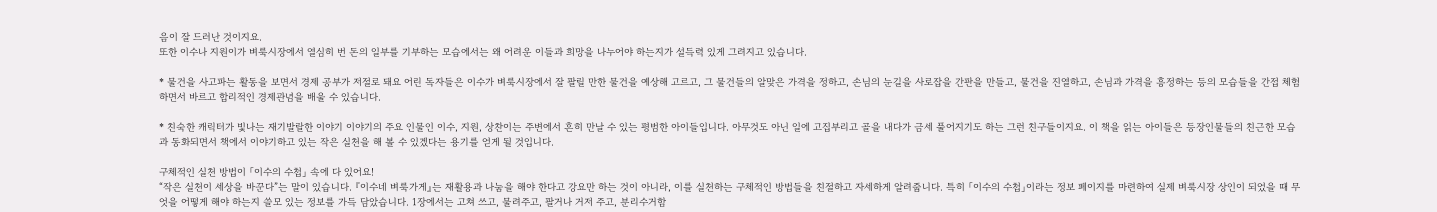음이 잘 드러난 것이지요.
또한 이수나 지원이가 벼룩시장에서 열심히 번 돈의 일부를 기부하는 모습에서는 왜 어려운 이들과 희망을 나누어야 하는지가 설득력 있게 그려지고 있습니다.

* 물건을 사고파는 활동을 보면서 경제 공부가 저절로 돼요 어린 독자들은 이수가 벼룩시장에서 잘 팔릴 만한 물건을 예상해 고르고, 그 물건들의 알맞은 가격을 정하고, 손님의 눈길을 사로잡을 간판을 만들고, 물건을 진열하고, 손님과 가격을 흥정하는 등의 모습들을 간접 체험하면서 바르고 합리적인 경제관념을 배울 수 있습니다.

* 친숙한 캐릭터가 빛나는 재기발랄한 이야기 이야기의 주요 인물인 이수, 지원, 상찬이는 주변에서 흔히 만날 수 있는 평범한 아이들입니다. 아무것도 아닌 일에 고집부리고 골을 내다가 금세 풀어지기도 하는 그런 친구들이지요. 이 책을 읽는 아이들은 등장인물들의 친근한 모습과 동화되면서 책에서 이야기하고 있는 작은 실천을 해 볼 수 있겠다는 용기를 얻게 될 것입니다.

구체적인 실천 방법이 「이수의 수첩」 속에 다 있어요!
“작은 실천이 세상을 바꾼다”는 말이 있습니다. 『이수네 벼룩가게』는 재활용과 나눔을 해야 한다고 강요만 하는 것이 아니라, 이를 실천하는 구체적인 방법들을 친절하고 자세하게 알려줍니다. 특히 「이수의 수첩」이라는 정보 페이지를 마련하여 실제 벼룩시장 상인이 되었을 때 무엇을 어떻게 해야 하는지 쓸모 있는 정보를 가득 담았습니다. 1장에서는 고쳐 쓰고, 물려주고, 팔거나 거저 주고, 분리수거함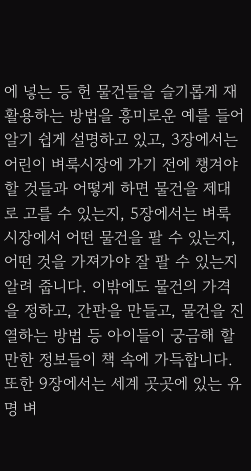에 넣는 등 헌 물건들을 슬기롭게 재활용하는 방법을 흥미로운 예를 들어 알기 쉽게 설명하고 있고, 3장에서는 어린이 벼룩시장에 가기 전에 챙겨야 할 것들과 어떻게 하면 물건을 제대로 고를 수 있는지, 5장에서는 벼룩시장에서 어떤 물건을 팔 수 있는지, 어떤 것을 가져가야 잘 팔 수 있는지 알려 줍니다. 이밖에도 물건의 가격을 정하고, 간판을 만들고, 물건을 진열하는 방법 등 아이들이 궁금해 할 만한 정보들이 책 속에 가득합니다. 또한 9장에서는 세계 곳곳에 있는 유명 벼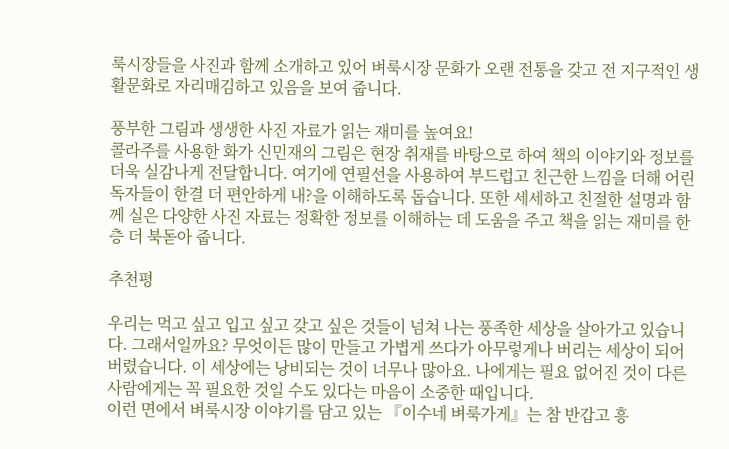룩시장들을 사진과 함께 소개하고 있어 벼룩시장 문화가 오랜 전통을 갖고 전 지구적인 생활문화로 자리매김하고 있음을 보여 줍니다.

풍부한 그림과 생생한 사진 자료가 읽는 재미를 높여요!
콜라주를 사용한 화가 신민재의 그림은 현장 취재를 바탕으로 하여 책의 이야기와 정보를 더욱 실감나게 전달합니다. 여기에 연필선을 사용하여 부드럽고 친근한 느낌을 더해 어린 독자들이 한결 더 편안하게 내?을 이해하도록 돕습니다. 또한 세세하고 친절한 설명과 함께 실은 다양한 사진 자료는 정확한 정보를 이해하는 데 도움을 주고 책을 읽는 재미를 한층 더 북돋아 줍니다.

추천평

우리는 먹고 싶고 입고 싶고 갖고 싶은 것들이 넘쳐 나는 풍족한 세상을 살아가고 있습니다. 그래서일까요? 무엇이든 많이 만들고 가볍게 쓰다가 아무렇게나 버리는 세상이 되어 버렸습니다. 이 세상에는 낭비되는 것이 너무나 많아요. 나에게는 필요 없어진 것이 다른 사람에게는 꼭 필요한 것일 수도 있다는 마음이 소중한 때입니다.
이런 면에서 벼룩시장 이야기를 담고 있는 『이수네 벼룩가게』는 참 반갑고 흥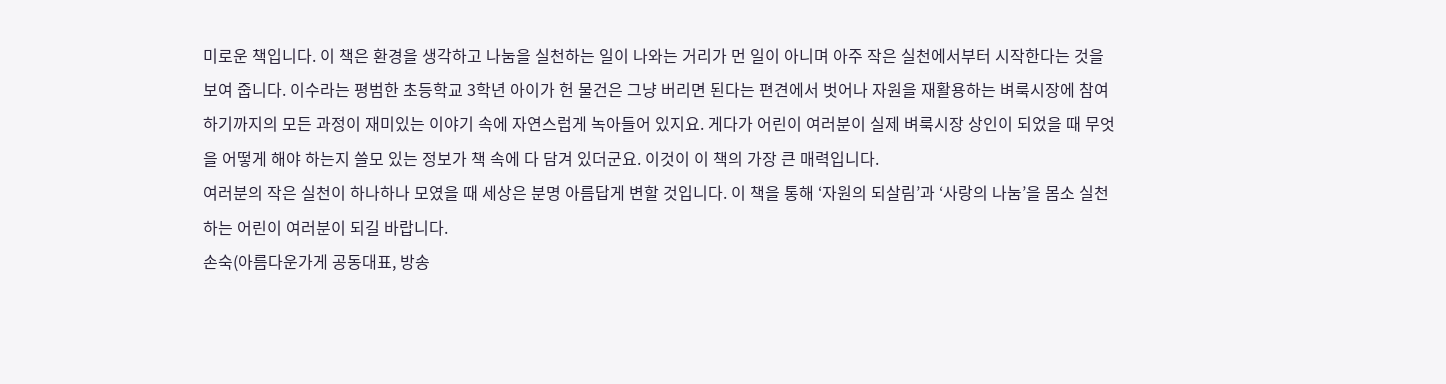미로운 책입니다. 이 책은 환경을 생각하고 나눔을 실천하는 일이 나와는 거리가 먼 일이 아니며 아주 작은 실천에서부터 시작한다는 것을 보여 줍니다. 이수라는 평범한 초등학교 3학년 아이가 헌 물건은 그냥 버리면 된다는 편견에서 벗어나 자원을 재활용하는 벼룩시장에 참여하기까지의 모든 과정이 재미있는 이야기 속에 자연스럽게 녹아들어 있지요. 게다가 어린이 여러분이 실제 벼룩시장 상인이 되었을 때 무엇을 어떻게 해야 하는지 쓸모 있는 정보가 책 속에 다 담겨 있더군요. 이것이 이 책의 가장 큰 매력입니다.
여러분의 작은 실천이 하나하나 모였을 때 세상은 분명 아름답게 변할 것입니다. 이 책을 통해 ‘자원의 되살림’과 ‘사랑의 나눔’을 몸소 실천하는 어린이 여러분이 되길 바랍니다.
손숙(아름다운가게 공동대표, 방송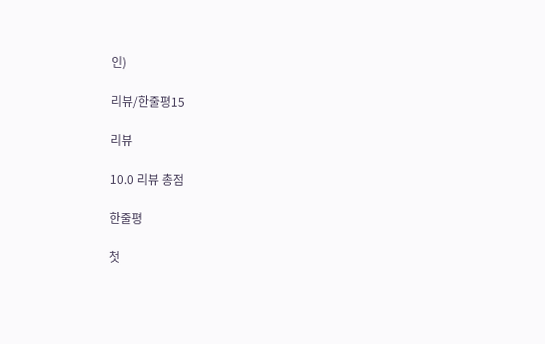인)

리뷰/한줄평15

리뷰

10.0 리뷰 총점

한줄평

첫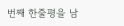번째 한줄평을 남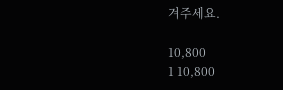겨주세요.

10,800
1 10,800